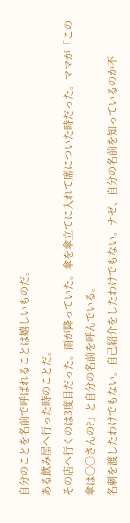自分のことを名前で呼ばれることは嬉しいものだ。
ある飲み屋へ行った時のことだ。
その店へ行くのは3度目だった。雨が降っていた。傘を傘立てに入れて席についた時だった。ママが「この傘は○○さんの?」と自分の名前を呼んでいる。
名刺を渡したわけでもない。自己紹介をしたわけでもない。ナゼ、自分の名前を知っているのか不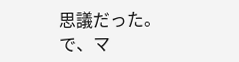思議だった。
で、マ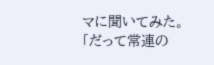マに聞いてみた。
「だって常連の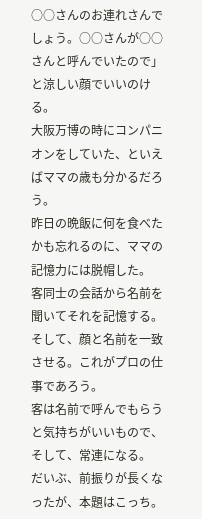○○さんのお連れさんでしょう。○○さんが○○さんと呼んでいたので」と涼しい顔でいいのける。
大阪万博の時にコンパニオンをしていた、といえばママの歳も分かるだろう。
昨日の晩飯に何を食べたかも忘れるのに、ママの記憶力には脱帽した。
客同士の会話から名前を聞いてそれを記憶する。そして、顔と名前を一致させる。これがプロの仕事であろう。
客は名前で呼んでもらうと気持ちがいいもので、そして、常連になる。
だいぶ、前振りが長くなったが、本題はこっち。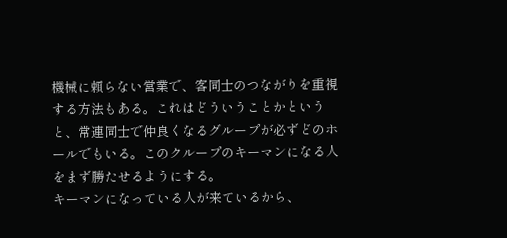機械に頼らない営業で、客同士のつながりを重視する方法もある。これはどういうことかというと、常連同士で仲良くなるグループが必ずどのホールでもいる。このクループのキーマンになる人をまず勝たせるようにする。
キーマンになっている人が来ているから、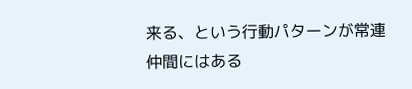来る、という行動パターンが常連仲間にはある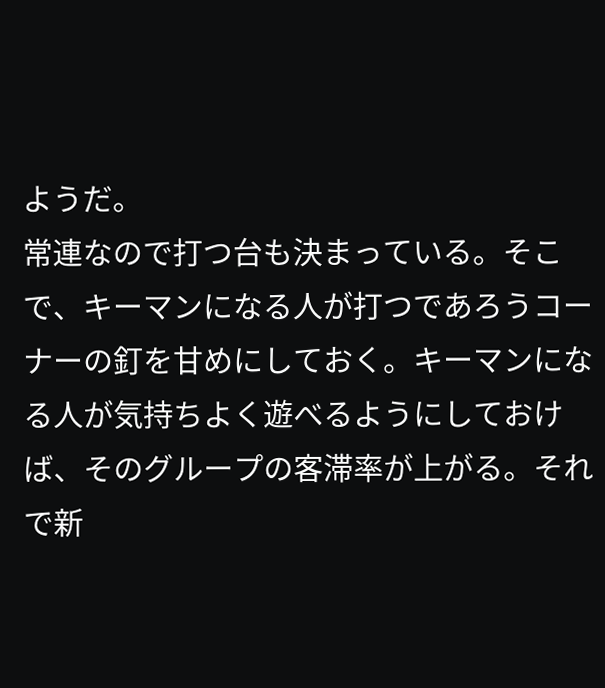ようだ。
常連なので打つ台も決まっている。そこで、キーマンになる人が打つであろうコーナーの釘を甘めにしておく。キーマンになる人が気持ちよく遊べるようにしておけば、そのグループの客滞率が上がる。それで新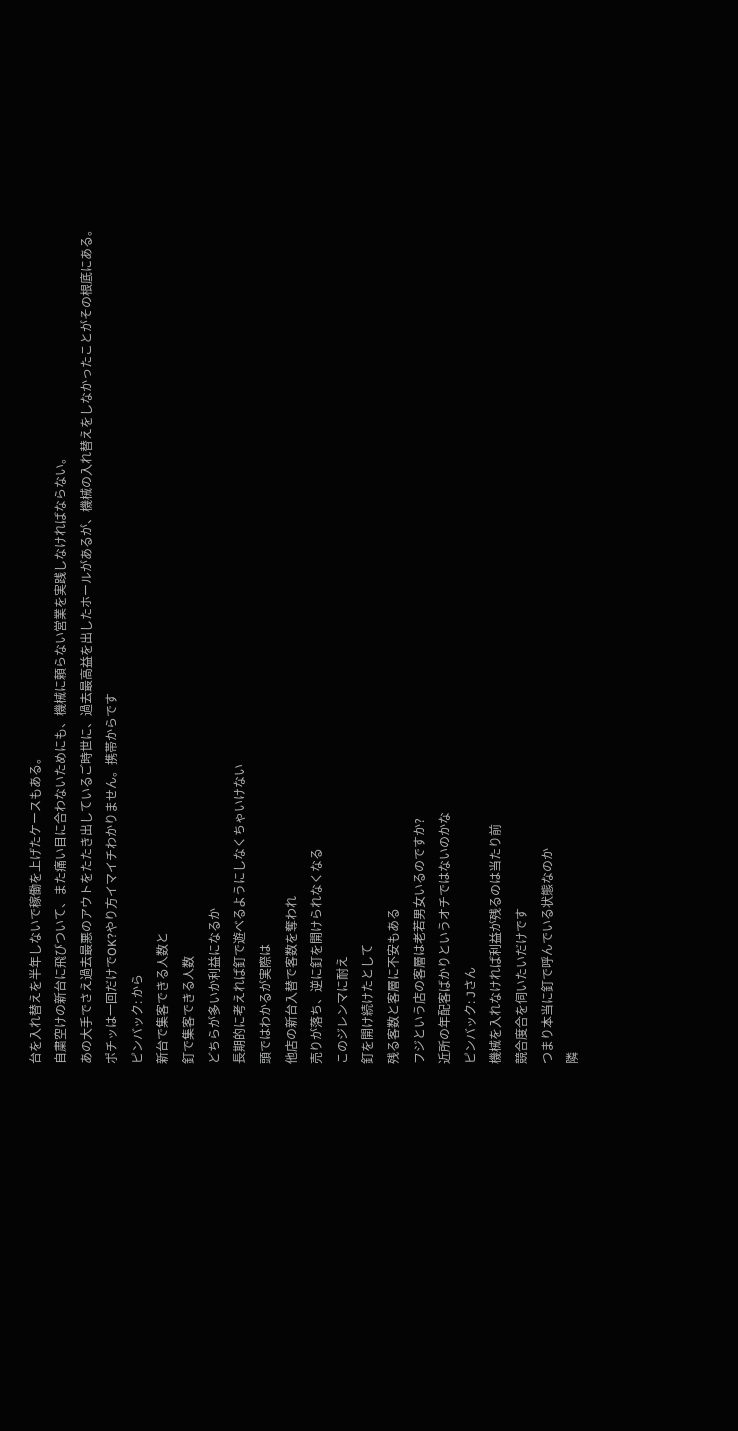台を入れ替えを半年しないで稼働を上げたケースもある。
自粛空けの新台に飛びついて、また痛い目に合わないためにも、機械に頼らない営業を実践しなければならない。
あの大手でさえ過去最悪のアウトをたたき出しているご時世に、過去最高益を出したホールがあるが、機械の入れ替えをしなかったことがその根底にある。
ポチッは一回だけでOK?やり方イマイチわかりません。携帯からです
ピンバック: から
新台で集客できる人数と
釘で集客できる人数
どちらが多いか利益になるか
長期的に考えれば釘で遊べるようにしなくちゃいけない
頭ではわかるが実際は
他店の新台入替で客数を奪われ
売りが落ち、逆に釘を開けられなくなる
このジレンマに耐え
釘を開け続けたとして
残る客数と客層に不安もある
フジという店の客層は老若男女いるのですか?
近所の年配客ばかりというオチではないのかな
ピンバック: Jさん
機械を入れなければ利益が残るのは当たり前
競合度合を伺いたいだけです
つまり本当に釘で呼んでいる状態なのか
隣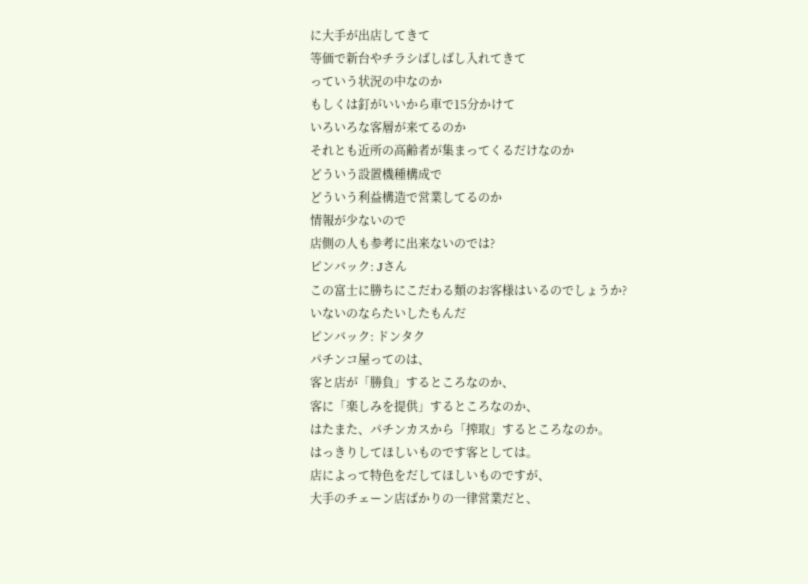に大手が出店してきて
等価で新台やチラシばしばし入れてきて
っていう状況の中なのか
もしくは釘がいいから車で15分かけて
いろいろな客層が来てるのか
それとも近所の高齢者が集まってくるだけなのか
どういう設置機種構成で
どういう利益構造で営業してるのか
情報が少ないので
店側の人も参考に出来ないのでは?
ピンバック: Jさん
この富士に勝ちにこだわる類のお客様はいるのでしょうか?
いないのならたいしたもんだ
ピンバック: ドンタク
パチンコ屋ってのは、
客と店が「勝負」するところなのか、
客に「楽しみを提供」するところなのか、
はたまた、パチンカスから「搾取」するところなのか。
はっきりしてほしいものです客としては。
店によって特色をだしてほしいものですが、
大手のチェーン店ばかりの一律営業だと、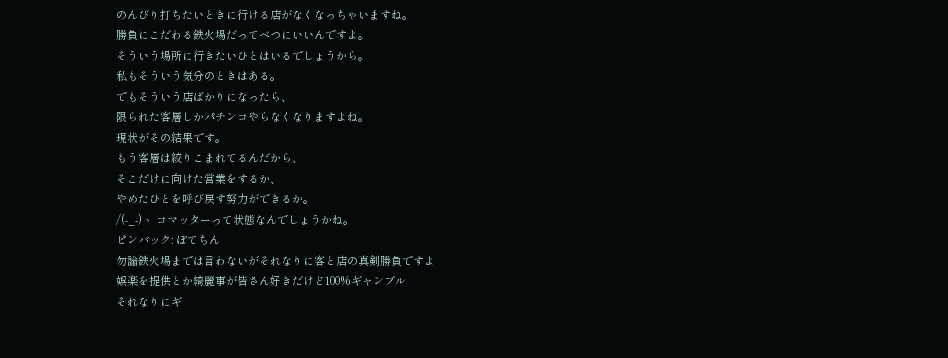のんびり打ちたいときに行ける店がなくなっちゃいますね。
勝負にこだわる鉄火場だってべつにいいんですよ。
そういう場所に行きたいひとはいるでしょうから。
私もそういう気分のときはある。
でもそういう店ばかりになったら、
限られた客層しかパチンコやらなくなりますよね。
現状がその結果です。
もう客層は絞りこまれてるんだから、
そこだけに向けた営業をするか、
やめたひとを呼び戻す努力ができるか。
/(-_-)ヽ コマッターって状態なんでしょうかね。
ピンバック: ぽてちん
勿論鉄火場までは言わないがそれなりに客と店の真剣勝負ですよ
娯楽を提供とか綺麗事が皆さん好きだけど100%ギャンブル
それなりにギ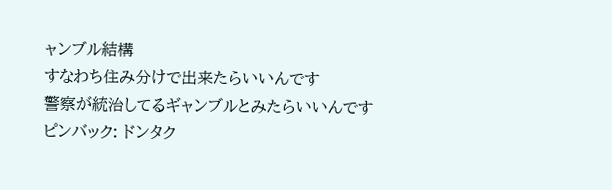ャンブル結構
すなわち住み分けで出来たらいいんです
警察が統治してるギャンブルとみたらいいんです
ピンバック: ドンタク